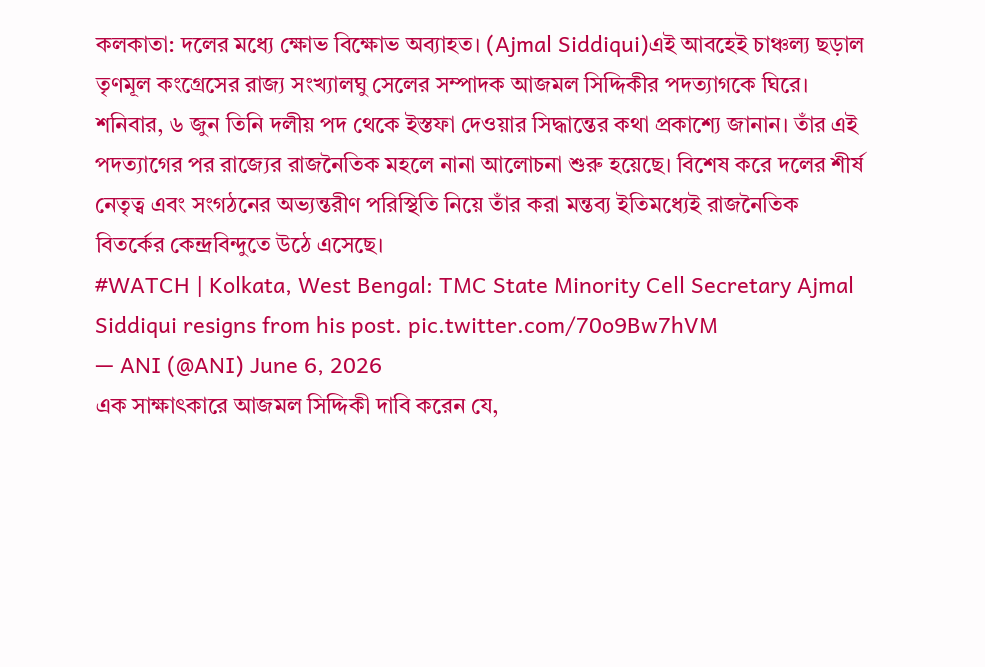কলকাতা: দলের মধ্যে ক্ষোভ বিক্ষোভ অব্যাহত। (Ajmal Siddiqui)এই আবহেই চাঞ্চল্য ছড়াল তৃণমূল কংগ্রেসের রাজ্য সংখ্যালঘু সেলের সম্পাদক আজমল সিদ্দিকীর পদত্যাগকে ঘিরে। শনিবার, ৬ জুন তিনি দলীয় পদ থেকে ইস্তফা দেওয়ার সিদ্ধান্তের কথা প্রকাশ্যে জানান। তাঁর এই পদত্যাগের পর রাজ্যের রাজনৈতিক মহলে নানা আলোচনা শুরু হয়েছে। বিশেষ করে দলের শীর্ষ নেতৃত্ব এবং সংগঠনের অভ্যন্তরীণ পরিস্থিতি নিয়ে তাঁর করা মন্তব্য ইতিমধ্যেই রাজনৈতিক বিতর্কের কেন্দ্রবিন্দুতে উঠে এসেছে।
#WATCH | Kolkata, West Bengal: TMC State Minority Cell Secretary Ajmal Siddiqui resigns from his post. pic.twitter.com/70o9Bw7hVM
— ANI (@ANI) June 6, 2026
এক সাক্ষাৎকারে আজমল সিদ্দিকী দাবি করেন যে,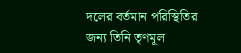দলের বর্তমান পরিস্থিতির জন্য তিনি তৃণমূল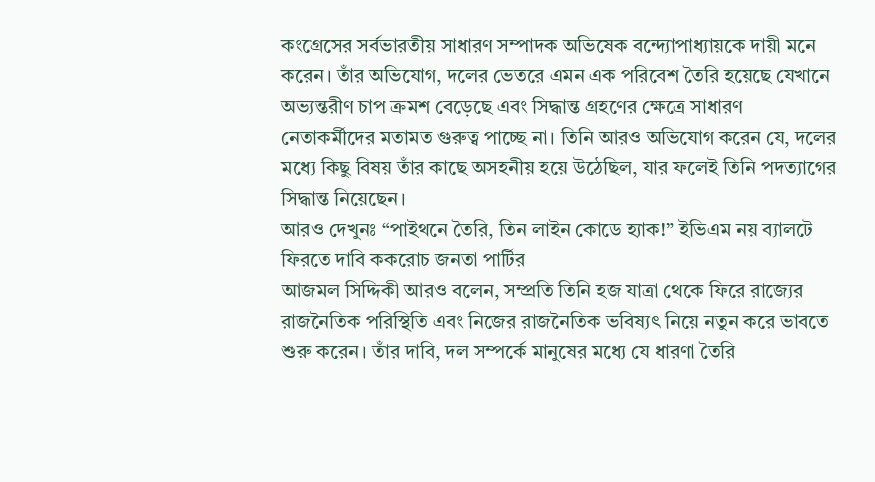কংগ্রেসের সর্বভারতীয় সাধারণ সম্পাদক অভিষেক বন্দ্যোপাধ্যায়কে দায়ী মনে করেন। তাঁর অভিযোগ, দলের ভেতরে এমন এক পরিবেশ তৈরি হয়েছে যেখানে অভ্যন্তরীণ চাপ ক্রমশ বেড়েছে এবং সিদ্ধান্ত গ্রহণের ক্ষেত্রে সাধারণ নেতাকর্মীদের মতামত গুরুত্ব পাচ্ছে না। তিনি আরও অভিযোগ করেন যে, দলের মধ্যে কিছু বিষয় তাঁর কাছে অসহনীয় হয়ে উঠেছিল, যার ফলেই তিনি পদত্যাগের সিদ্ধান্ত নিয়েছেন।
আরও দেখুনঃ “পাইথনে তৈরি, তিন লাইন কোডে হ্যাক!” ইভিএম নয় ব্যালটে ফিরতে দাবি ককরোচ জনতা পার্টির
আজমল সিদ্দিকী আরও বলেন, সম্প্রতি তিনি হজ যাত্রা থেকে ফিরে রাজ্যের রাজনৈতিক পরিস্থিতি এবং নিজের রাজনৈতিক ভবিষ্যৎ নিয়ে নতুন করে ভাবতে শুরু করেন। তাঁর দাবি, দল সম্পর্কে মানুষের মধ্যে যে ধারণা তৈরি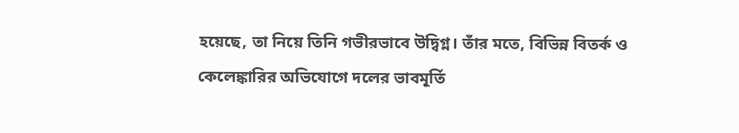হয়েছে, তা নিয়ে তিনি গভীরভাবে উদ্বিগ্ন। তাঁর মতে, বিভিন্ন বিতর্ক ও কেলেঙ্কারির অভিযোগে দলের ভাবমূর্তি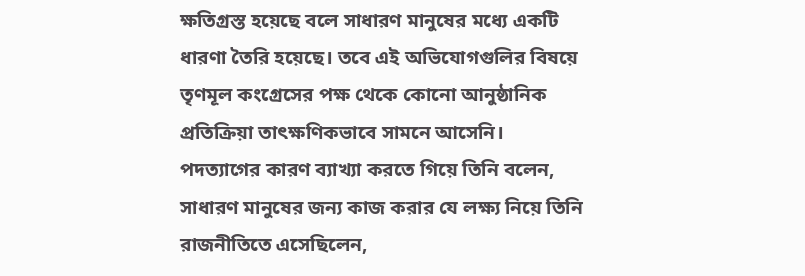ক্ষতিগ্রস্ত হয়েছে বলে সাধারণ মানুষের মধ্যে একটি ধারণা তৈরি হয়েছে। তবে এই অভিযোগগুলির বিষয়ে তৃণমূল কংগ্রেসের পক্ষ থেকে কোনো আনুষ্ঠানিক প্রতিক্রিয়া তাৎক্ষণিকভাবে সামনে আসেনি।
পদত্যাগের কারণ ব্যাখ্যা করতে গিয়ে তিনি বলেন, সাধারণ মানুষের জন্য কাজ করার যে লক্ষ্য নিয়ে তিনি রাজনীতিতে এসেছিলেন,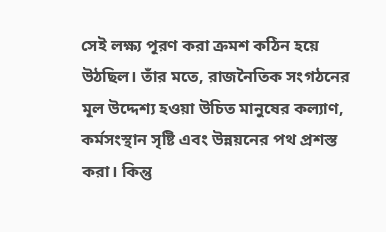সেই লক্ষ্য পূরণ করা ক্রমশ কঠিন হয়ে উঠছিল। তাঁর মতে, রাজনৈতিক সংগঠনের মূল উদ্দেশ্য হওয়া উচিত মানুষের কল্যাণ, কর্মসংস্থান সৃষ্টি এবং উন্নয়নের পথ প্রশস্ত করা। কিন্তু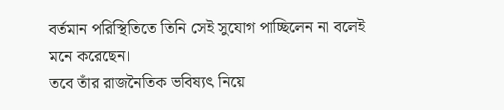বর্তমান পরিস্থিতিতে তিনি সেই সুযোগ পাচ্ছিলেন না বলেই মনে করেছেন।
তবে তাঁর রাজনৈতিক ভবিষ্যৎ নিয়ে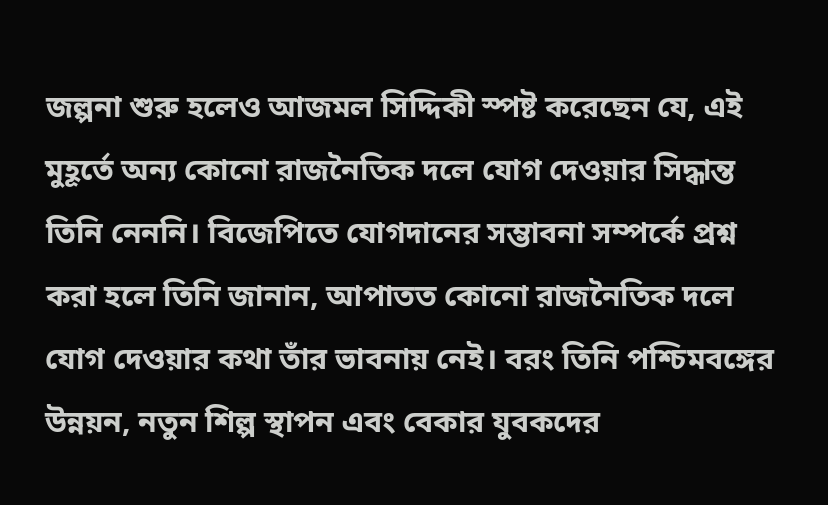জল্পনা শুরু হলেও আজমল সিদ্দিকী স্পষ্ট করেছেন যে, এই মুহূর্তে অন্য কোনো রাজনৈতিক দলে যোগ দেওয়ার সিদ্ধান্ত তিনি নেননি। বিজেপিতে যোগদানের সম্ভাবনা সম্পর্কে প্রশ্ন করা হলে তিনি জানান, আপাতত কোনো রাজনৈতিক দলে যোগ দেওয়ার কথা তাঁর ভাবনায় নেই। বরং তিনি পশ্চিমবঙ্গের উন্নয়ন, নতুন শিল্প স্থাপন এবং বেকার যুবকদের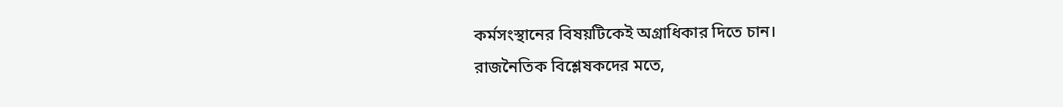কর্মসংস্থানের বিষয়টিকেই অগ্রাধিকার দিতে চান।
রাজনৈতিক বিশ্লেষকদের মতে,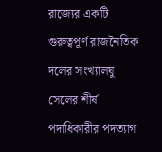রাজ্যের একটি গুরুত্বপূর্ণ রাজনৈতিক দলের সংখ্যালঘু সেলের শীর্ষ পদাধিকারীর পদত্যাগ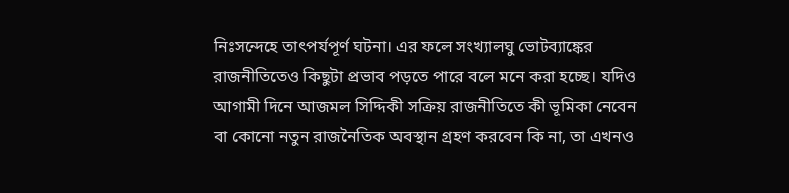নিঃসন্দেহে তাৎপর্যপূর্ণ ঘটনা। এর ফলে সংখ্যালঘু ভোটব্যাঙ্কের রাজনীতিতেও কিছুটা প্রভাব পড়তে পারে বলে মনে করা হচ্ছে। যদিও আগামী দিনে আজমল সিদ্দিকী সক্রিয় রাজনীতিতে কী ভূমিকা নেবেন বা কোনো নতুন রাজনৈতিক অবস্থান গ্রহণ করবেন কি না, তা এখনও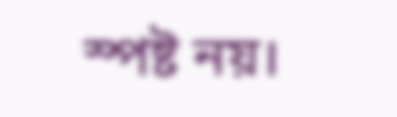স্পষ্ট নয়।